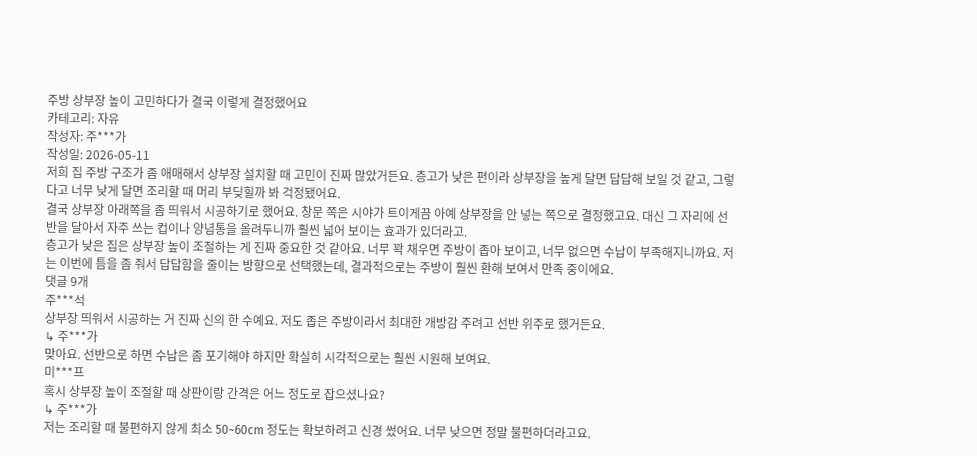주방 상부장 높이 고민하다가 결국 이렇게 결정했어요
카테고리: 자유
작성자: 주***가
작성일: 2026-05-11
저희 집 주방 구조가 좀 애매해서 상부장 설치할 때 고민이 진짜 많았거든요. 층고가 낮은 편이라 상부장을 높게 달면 답답해 보일 것 같고, 그렇다고 너무 낮게 달면 조리할 때 머리 부딪힐까 봐 걱정됐어요.
결국 상부장 아래쪽을 좀 띄워서 시공하기로 했어요. 창문 쪽은 시야가 트이게끔 아예 상부장을 안 넣는 쪽으로 결정했고요. 대신 그 자리에 선반을 달아서 자주 쓰는 컵이나 양념통을 올려두니까 훨씬 넓어 보이는 효과가 있더라고.
층고가 낮은 집은 상부장 높이 조절하는 게 진짜 중요한 것 같아요. 너무 꽉 채우면 주방이 좁아 보이고, 너무 없으면 수납이 부족해지니까요. 저는 이번에 틈을 좀 줘서 답답함을 줄이는 방향으로 선택했는데, 결과적으로는 주방이 훨씬 환해 보여서 만족 중이에요.
댓글 9개
주***석
상부장 띄워서 시공하는 거 진짜 신의 한 수예요. 저도 좁은 주방이라서 최대한 개방감 주려고 선반 위주로 했거든요.
↳ 주***가
맞아요. 선반으로 하면 수납은 좀 포기해야 하지만 확실히 시각적으로는 훨씬 시원해 보여요.
미***프
혹시 상부장 높이 조절할 때 상판이랑 간격은 어느 정도로 잡으셨나요?
↳ 주***가
저는 조리할 때 불편하지 않게 최소 50~60cm 정도는 확보하려고 신경 썼어요. 너무 낮으면 정말 불편하더라고요.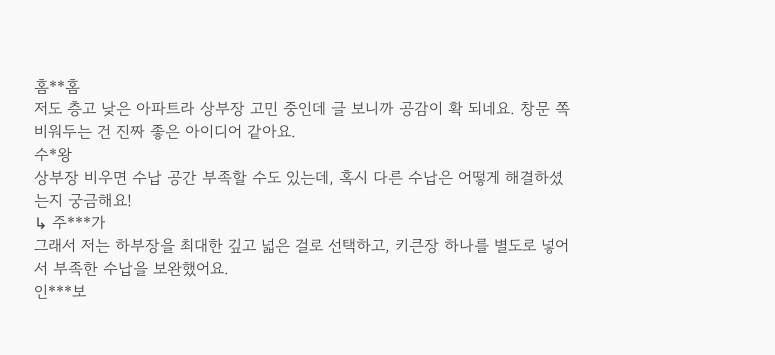홈**홈
저도 층고 낮은 아파트라 상부장 고민 중인데 글 보니까 공감이 확 되네요. 창문 쪽 비워두는 건 진짜 좋은 아이디어 같아요.
수*왕
상부장 비우면 수납 공간 부족할 수도 있는데, 혹시 다른 수납은 어떻게 해결하셨는지 궁금해요!
↳ 주***가
그래서 저는 하부장을 최대한 깊고 넓은 걸로 선택하고, 키큰장 하나를 별도로 넣어서 부족한 수납을 보완했어요.
인***보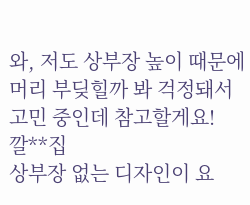와, 저도 상부장 높이 때문에 머리 부딪힐까 봐 걱정돼서 고민 중인데 참고할게요!
깔**집
상부장 없는 디자인이 요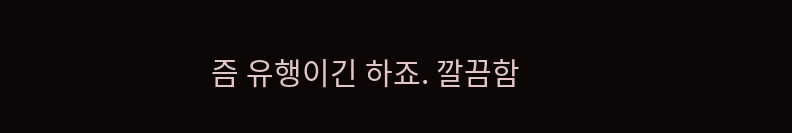즘 유행이긴 하죠. 깔끔함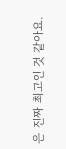은 진짜 최고인 것 같아요.